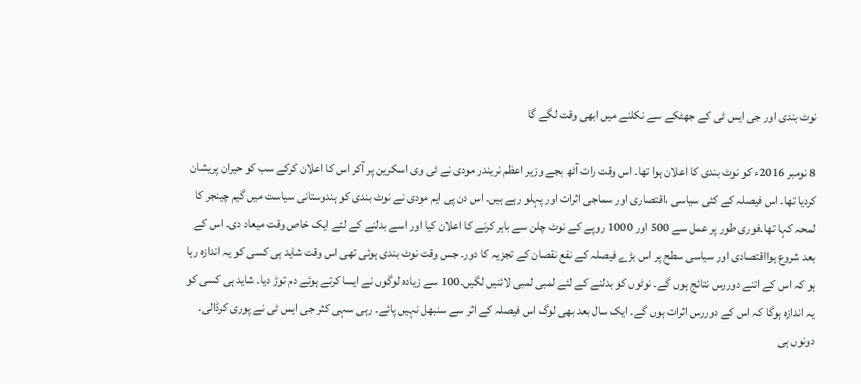نوٹ بندی اور جی ایس ٹی کے جھٹکے سے نکلنے میں ابھی وقت لگے گا

8 نومبر 2016ء کو نوٹ بندی کا اعلان ہوا تھا۔ اس وقت رات آٹھ بجے وزیر اعظم نریندر مودی نے ٹی وی اسکرین پر آکر اس کا اعلان کرکے سب کو حیران پریشان کردیا تھا۔ اس فیصلہ کے کئی سیاسی ،اقتصاری اور سماجی اثرات اور پہلو رہے ہیں۔ اس دن پی ایم مودی نے نوٹ بندی کو ہندوستانی سیاست میں گیم چینجر کا لمحہ کہا تھا۔فوری طور پر عمل سے 500 اور 1000 روپے کے نوٹ چلن سے باہر کرنے کا اعلان کیا اور اسے بدلنے کے لئے ایک خاص وقت میعاد دی۔ اس کے بعد شروع ہوااقتصادی اور سیاسی سطح پر اس بڑے فیصلہ کے نفع نقصان کے تجزیہ کا دور۔ جس وقت نوٹ بندی ہوئی تھی اس وقت شاید ہی کسی کو یہ اندازہ رہا ہو کہ اس کے اتنے دوررس نتائج ہوں گے۔ نوٹوں کو بدلنے کے لئے لمبی لمبی لائنیں لگیں۔100 سے زیادہ لوگوں نے ایسا کرتے ہوئے دم توڑ دیا۔ شاید ہی کسی کو یہ اندازہ ہوگا کہ اس کے دوررس اثرات ہوں گے۔ ایک سال بعد بھی لوگ اس فیصلہ کے اثر سے سنبھل نہیں پائے۔ رہی سہی کثر جی ایس ٹی نے پوری کرڈالی۔ دونوں ہی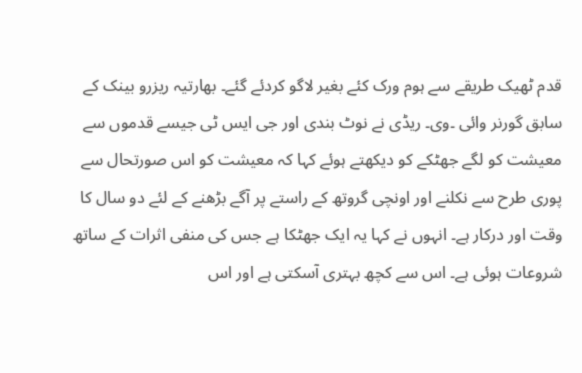قدم ٹھیک طریقے سے ہوم ورک کئے بغیر لاگو کردئے گئے۔ بھارتیہ ریزرو بینک کے سابق گورنر وائی ۔وی۔ ریڈی نے نوٹ بندی اور جی ایس ٹی جیسے قدموں سے معیشت کو لگے جھٹکے کو دیکھتے ہوئے کہا کہ معیشت کو اس صورتحال سے پوری طرح سے نکلنے اور اونچی گروتھ کے راستے پر آگے بڑھنے کے لئے دو سال کا وقت اور درکار ہے۔ انہوں نے کہا یہ ایک جھٹکا ہے جس کی منفی اثرات کے ساتھ شروعات ہوئی ہے۔ اس سے کچھ بہتری آسکتی ہے اور اس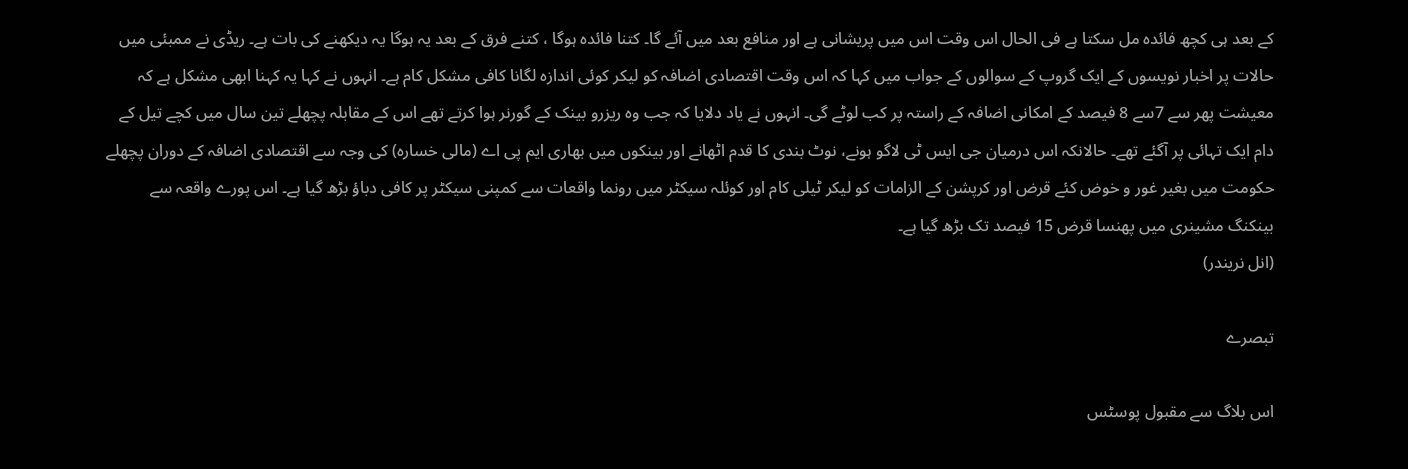کے بعد ہی کچھ فائدہ مل سکتا ہے فی الحال اس وقت اس میں پریشانی ہے اور منافع بعد میں آئے گا۔ کتنا فائدہ ہوگا ، کتنے فرق کے بعد یہ ہوگا یہ دیکھنے کی بات ہے۔ ریڈی نے ممبئی میں حالات پر اخبار نویسوں کے ایک گروپ کے سوالوں کے جواب میں کہا کہ اس وقت اقتصادی اضافہ کو لیکر کوئی اندازہ لگانا کافی مشکل کام ہے۔ انہوں نے کہا یہ کہنا ابھی مشکل ہے کہ معیشت پھر سے 7سے 8 فیصد کے امکانی اضافہ کے راستہ پر کب لوٹے گی۔ انہوں نے یاد دلایا کہ جب وہ ریزرو بینک کے گورنر ہوا کرتے تھے اس کے مقابلہ پچھلے تین سال میں کچے تیل کے دام ایک تہائی پر آگئے تھے۔ حالانکہ اس درمیان جی ایس ٹی لاگو ہونے، نوٹ بندی کا قدم اٹھانے اور بینکوں میں بھاری ایم پی اے (مالی خسارہ) کی وجہ سے اقتصادی اضافہ کے دوران پچھلے حکومت میں بغیر غور و خوض کئے قرض اور کرپشن کے الزامات کو لیکر ٹیلی کام اور کوئلہ سیکٹر میں رونما واقعات سے کمپنی سیکٹر پر کافی دباؤ بڑھ گیا ہے۔ اس پورے واقعہ سے بینکنگ مشینری میں پھنسا قرض 15 فیصد تک بڑھ گیا ہے۔
(انل نریندر)

تبصرے

اس بلاگ سے مقبول پوسٹس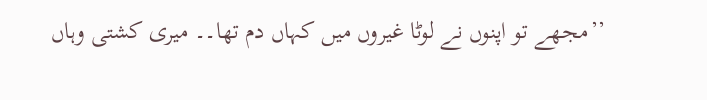’’مجھے تو اپنوں نے لوٹا غیروں میں کہاں دم تھا۔۔ میری کشتی وہاں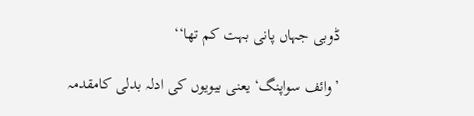ڈوبی جہاں پانی بہت کم تھا‘‘

’وائف سواپنگ‘ یعنی بیویوں کی ادلہ بدلی کامقدمہ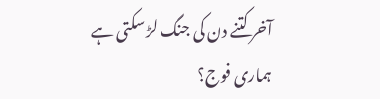آخر کتنے دن کی جنگ لڑ سکتی ہے ہماری فوج؟